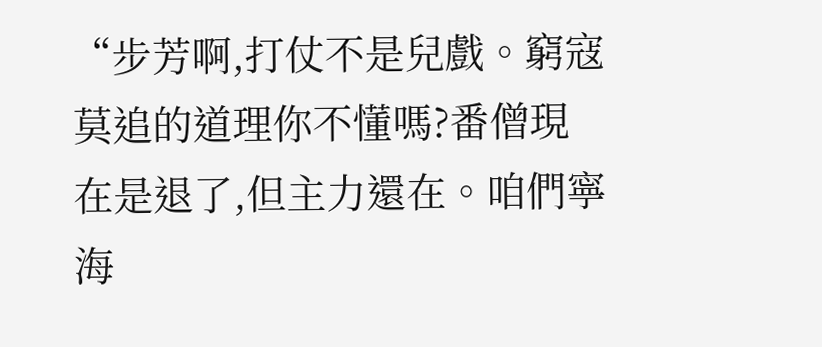“步芳啊,打仗不是兒戲。窮寇莫追的道理你不懂嗎?番僧現在是退了,但主力還在。咱們寧海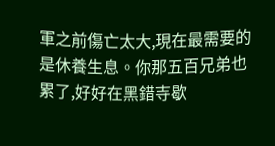軍之前傷亡太大,現在最需要的是休養生息。你那五百兄弟也累了,好好在黑錯寺歇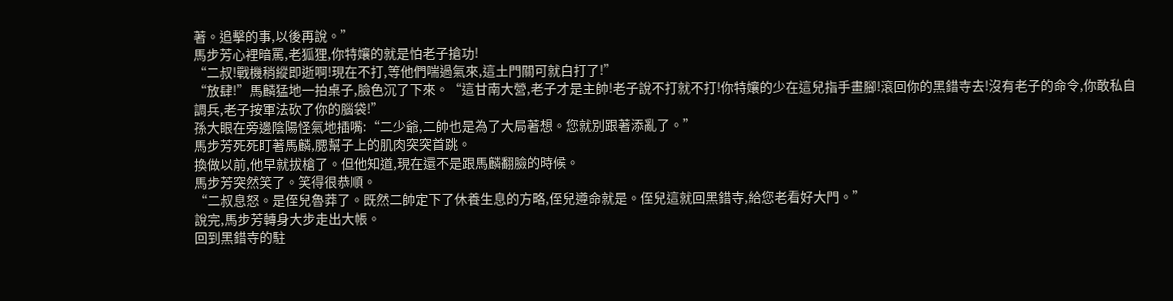著。追擊的事,以後再說。”
馬步芳心裡暗罵,老狐狸,你特孃的就是怕老子搶功!
“二叔!戰機稍縱即逝啊!現在不打,等他們喘過氣來,這土門關可就白打了!”
“放肆!”馬麟猛地一拍桌子,臉色沉了下來。“這甘南大營,老子才是主帥!老子說不打就不打!你特孃的少在這兒指手畫腳!滾回你的黑錯寺去!沒有老子的命令,你敢私自調兵,老子按軍法砍了你的腦袋!”
孫大眼在旁邊陰陽怪氣地插嘴:“二少爺,二帥也是為了大局著想。您就別跟著添亂了。”
馬步芳死死盯著馬麟,腮幫子上的肌肉突突首跳。
換做以前,他早就拔槍了。但他知道,現在還不是跟馬麟翻臉的時候。
馬步芳突然笑了。笑得很恭順。
“二叔息怒。是侄兒魯莽了。既然二帥定下了休養生息的方略,侄兒遵命就是。侄兒這就回黑錯寺,給您老看好大門。”
說完,馬步芳轉身大步走出大帳。
回到黑錯寺的駐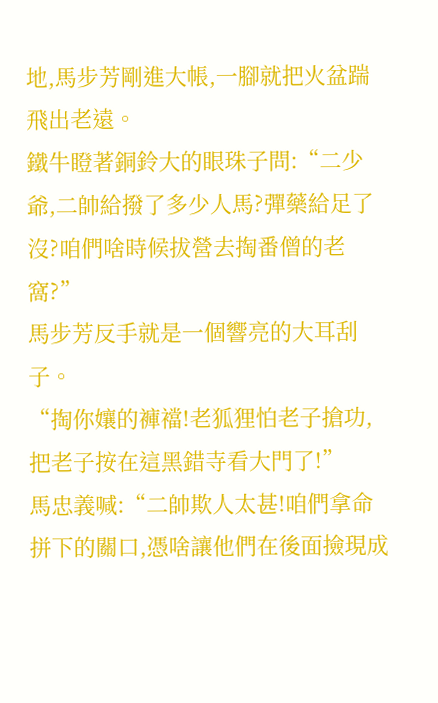地,馬步芳剛進大帳,一腳就把火盆踹飛出老遠。
鐵牛瞪著銅鈴大的眼珠子問:“二少爺,二帥給撥了多少人馬?彈藥給足了沒?咱們啥時候拔營去掏番僧的老窩?”
馬步芳反手就是一個響亮的大耳刮子。
“掏你孃的褲襠!老狐狸怕老子搶功,把老子按在這黑錯寺看大門了!”
馬忠義喊:“二帥欺人太甚!咱們拿命拼下的關口,憑啥讓他們在後面撿現成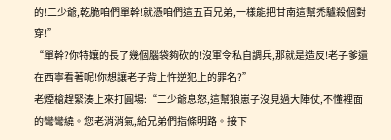的!二少爺,乾脆咱們單幹!就憑咱們這五百兄弟,一樣能把甘南這幫禿驢殺個對穿!”
“單幹?你特孃的長了幾個腦袋夠砍的!沒軍令私自調兵,那就是造反!老子爹還在西寧看著呢!你想讓老子背上忤逆犯上的罪名?”
老煙槍趕緊湊上來打圓場:“二少爺息怒,這幫狼崽子沒見過大陣仗,不懂裡面的彎彎繞。您老消消氣,給兄弟們指條明路。接下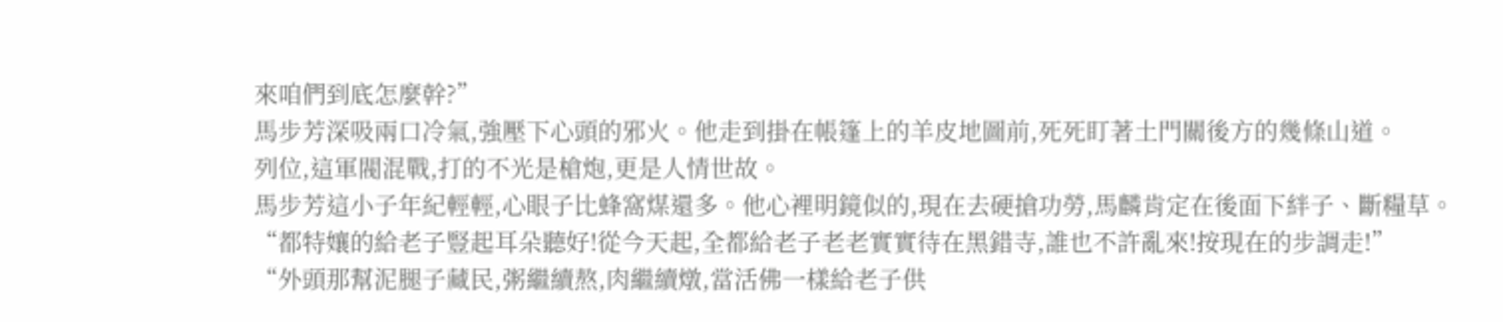來咱們到底怎麼幹?”
馬步芳深吸兩口冷氣,強壓下心頭的邪火。他走到掛在帳篷上的羊皮地圖前,死死盯著土門關後方的幾條山道。
列位,這軍閥混戰,打的不光是槍炮,更是人情世故。
馬步芳這小子年紀輕輕,心眼子比蜂窩煤還多。他心裡明鏡似的,現在去硬搶功勞,馬麟肯定在後面下絆子、斷糧草。
“都特孃的給老子豎起耳朵聽好!從今天起,全都給老子老老實實待在黑錯寺,誰也不許亂來!按現在的步調走!”
“外頭那幫泥腿子藏民,粥繼續熬,肉繼續燉,當活佛一樣給老子供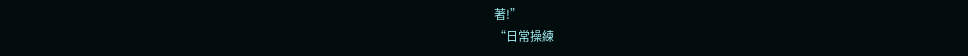著!”
“日常操練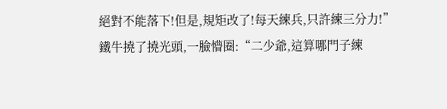絕對不能落下!但是,規矩改了!每天練兵,只許練三分力!”
鐵牛撓了撓光頭,一臉懵圈:“二少爺,這算哪門子練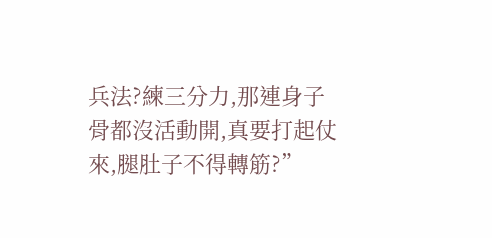兵法?練三分力,那連身子骨都沒活動開,真要打起仗來,腿肚子不得轉筋?”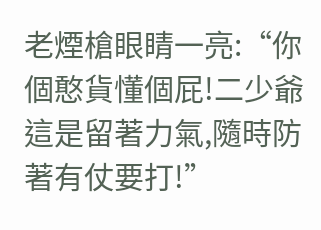老煙槍眼睛一亮:“你個憨貨懂個屁!二少爺這是留著力氣,隨時防著有仗要打!”